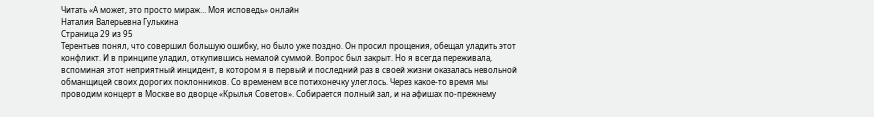Читать «А может, это просто мираж… Моя исповедь» онлайн
Наталия Валерьевна Гулькина
Страница 29 из 95
Терентьев понял, что совершил большую ошибку, но было уже поздно. Он просил прощения, обещал уладить этот конфликт. И в принципе уладил, откупившись немалой суммой. Вопрос был закрыт. Но я всегда переживала, вспоминая этот неприятный инцидент, в котором я в первый и последний раз в своей жизни оказалась невольной обманщицей своих дорогих поклонников. Со временем все потихонечку улеглось. Через какое-то время мы проводим концерт в Москве во дворце «Крылья Советов». Собирается полный зал, и на афишах по-прежнему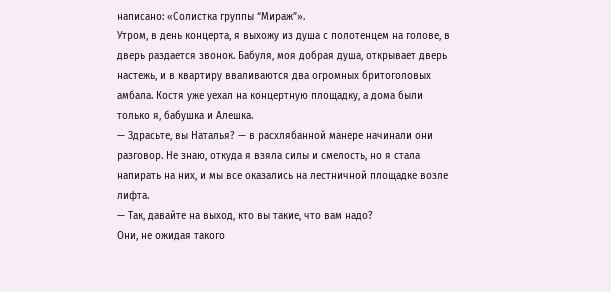написано: «Солистка группы “Мираж”».
Утром, в день концерта, я выхожу из душа с полотенцем на голове, в дверь раздается звонок. Бабуля, моя добрая душа, открывает дверь настежь, и в квартиру вваливаются два огромных бритоголовых амбала. Костя уже уехал на концертную площадку, а дома были только я, бабушка и Алешка.
— Здрасьте, вы Наталья? — в расхлябанной манере начинали они разговор. Не знаю, откуда я взяла силы и смелость, но я стала напирать на них, и мы все оказались на лестничной площадке возле лифта.
— Так, давайте на выход, кто вы такие, что вам надо?
Они, не ожидая такого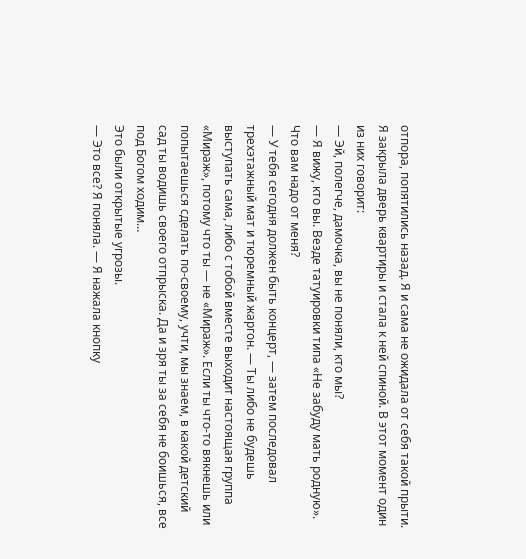отпора, попятились назад. Я и сама не ожидала от себя такой прыти. Я закрыла дверь квартиры и стала к ней спиной. В этот момент один из них говорит:
— Эй, полегче, дамочка, вы не поняли, кто мы?
— Я вижу, кто вы. Везде татуировки типа «Не забуду мать родную». Что вам надо от меня?
— У тебя сегодня должен быть концерт, — затем последовал трехэтажный мат и тюремный жаргон. — Ты либо не будешь выступать сама, либо с тобой вместе выходит настоящая группа «Мираж», потому что ты — не «Мираж». Если ты что-то вякнешь или попытаешься сделать по-своему, учти, мы знаем, в какой детский сад ты водишь своего отпрыска. Да и зря ты за себя не боишься, все под Богом ходим…
Это были открытые угрозы.
— Это все? Я поняла. — Я нажала кнопку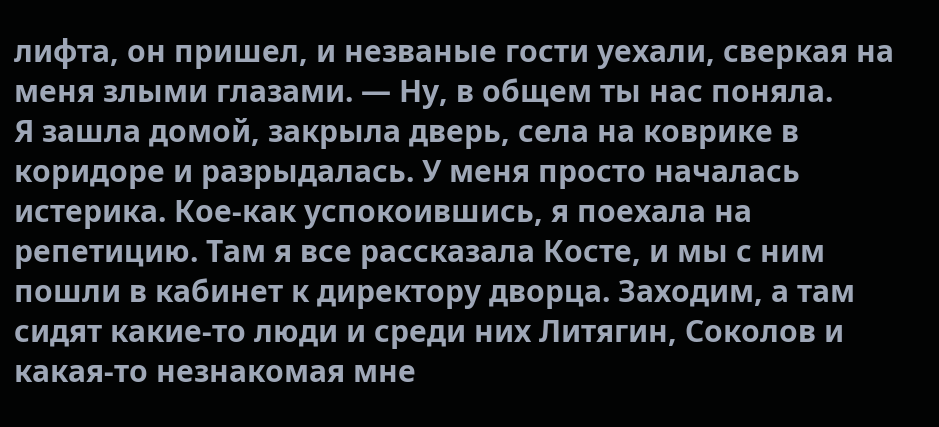лифта, он пришел, и незваные гости уехали, сверкая на меня злыми глазами. — Ну, в общем ты нас поняла.
Я зашла домой, закрыла дверь, села на коврике в коридоре и разрыдалась. У меня просто началась истерика. Кое-как успокоившись, я поехала на репетицию. Там я все рассказала Косте, и мы с ним пошли в кабинет к директору дворца. Заходим, а там сидят какие-то люди и среди них Литягин, Соколов и какая-то незнакомая мне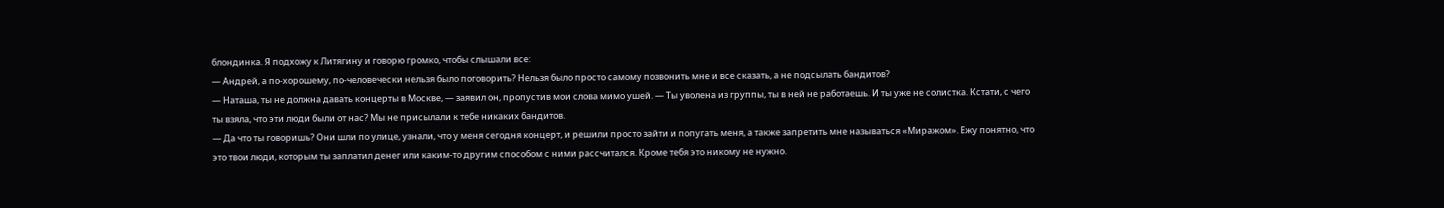блондинка. Я подхожу к Литягину и говорю громко, чтобы слышали все:
— Андрей, а по-хорошему, по-человечески нельзя было поговорить? Нельзя было просто самому позвонить мне и все сказать, а не подсылать бандитов?
— Наташа, ты не должна давать концерты в Москве, — заявил он, пропустив мои слова мимо ушей. — Ты уволена из группы, ты в ней не работаешь. И ты уже не солистка. Кстати, с чего ты взяла, что эти люди были от нас? Мы не присылали к тебе никаких бандитов.
— Да что ты говоришь? Они шли по улице, узнали, что у меня сегодня концерт, и решили просто зайти и попугать меня, а также запретить мне называться «Миражом». Ежу понятно, что это твои люди, которым ты заплатил денег или каким-то другим способом с ними рассчитался. Кроме тебя это никому не нужно.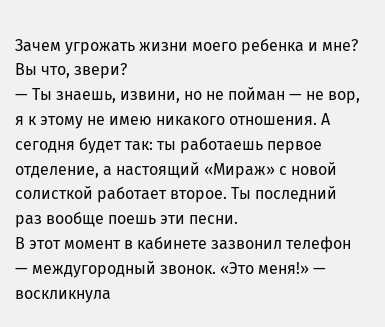Зачем угрожать жизни моего ребенка и мне? Вы что, звери?
— Ты знаешь, извини, но не пойман — не вор, я к этому не имею никакого отношения. А сегодня будет так: ты работаешь первое отделение, а настоящий «Мираж» с новой солисткой работает второе. Ты последний раз вообще поешь эти песни.
В этот момент в кабинете зазвонил телефон — междугородный звонок. «Это меня!» — воскликнула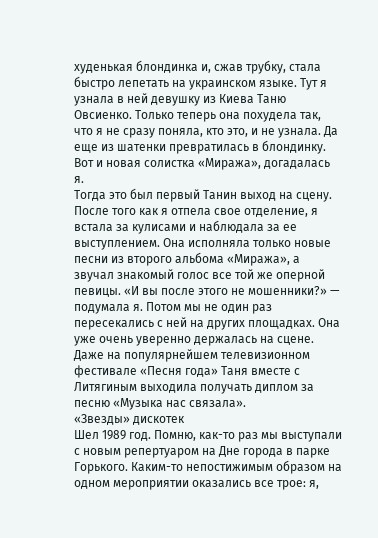худенькая блондинка и, сжав трубку, стала быстро лепетать на украинском языке. Тут я узнала в ней девушку из Киева Таню Овсиенко. Только теперь она похудела так, что я не сразу поняла, кто это, и не узнала. Да еще из шатенки превратилась в блондинку. Вот и новая солистка «Миража», догадалась я.
Тогда это был первый Танин выход на сцену. После того как я отпела свое отделение, я встала за кулисами и наблюдала за ее выступлением. Она исполняла только новые песни из второго альбома «Миража», а звучал знакомый голос все той же оперной певицы. «И вы после этого не мошенники?» — подумала я. Потом мы не один раз пересекались с ней на других площадках. Она уже очень уверенно держалась на сцене. Даже на популярнейшем телевизионном фестивале «Песня года» Таня вместе с Литягиным выходила получать диплом за песню «Музыка нас связала».
«Звезды» дискотек
Шел 1989 год. Помню, как-то раз мы выступали с новым репертуаром на Дне города в парке Горького. Каким-то непостижимым образом на одном мероприятии оказались все трое: я,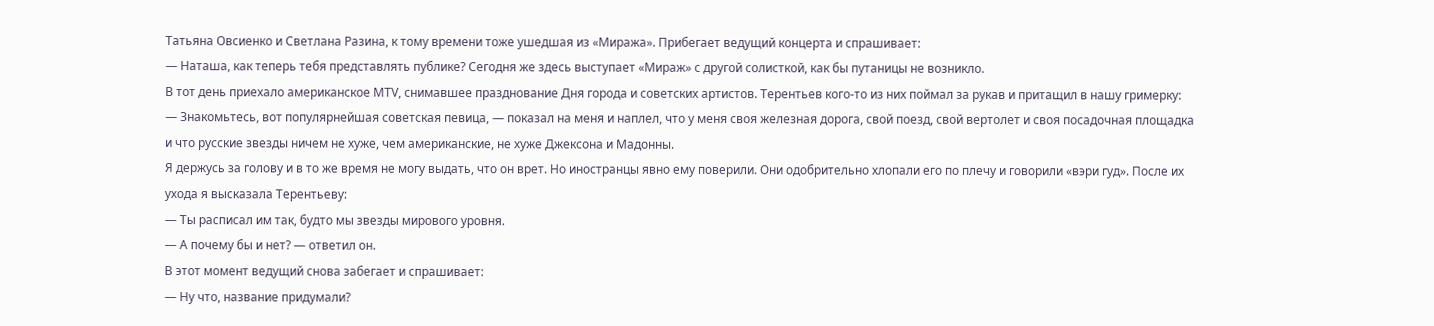Татьяна Овсиенко и Светлана Разина, к тому времени тоже ушедшая из «Миража». Прибегает ведущий концерта и спрашивает:
— Наташа, как теперь тебя представлять публике? Сегодня же здесь выступает «Мираж» с другой солисткой, как бы путаницы не возникло.
В тот день приехало американское МТV, снимавшее празднование Дня города и советских артистов. Терентьев кого-то из них поймал за рукав и притащил в нашу гримерку:
— Знакомьтесь, вот популярнейшая советская певица, — показал на меня и наплел, что у меня своя железная дорога, свой поезд, свой вертолет и своя посадочная площадка и что русские звезды ничем не хуже, чем американские, не хуже Джексона и Мадонны.
Я держусь за голову и в то же время не могу выдать, что он врет. Но иностранцы явно ему поверили. Они одобрительно хлопали его по плечу и говорили «вэри гуд». После их ухода я высказала Терентьеву:
— Ты расписал им так, будто мы звезды мирового уровня.
— А почему бы и нет? — ответил он.
В этот момент ведущий снова забегает и спрашивает:
— Ну что, название придумали?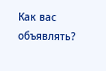Как вас объявлять?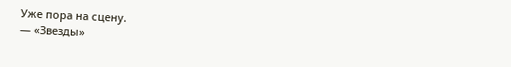Уже пора на сцену.
— «Звезды»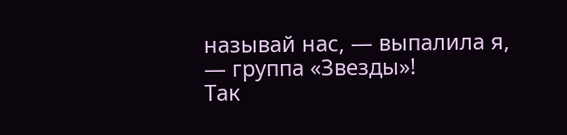называй нас, — выпалила я, — группа «Звезды»!
Так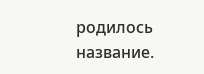родилось название.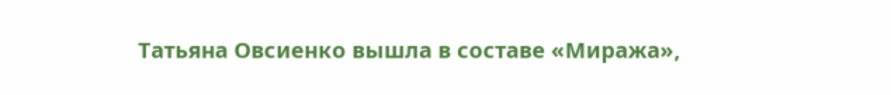Татьяна Овсиенко вышла в составе «Миража»,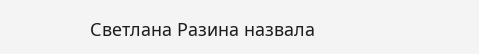Светлана Разина назвала